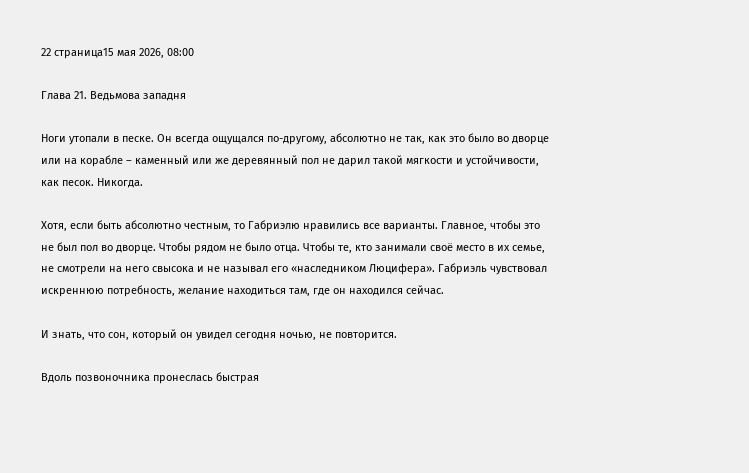22 страница15 мая 2026, 08:00

Глава 21. Ведьмова западня

Ноги утопали в песке. Он всегда ощущался по-другому, абсолютно не так, как это было во дворце или на корабле – каменный или же деревянный пол не дарил такой мягкости и устойчивости, как песок. Никогда.

Хотя, если быть абсолютно честным, то Габриэлю нравились все варианты. Главное, чтобы это не был пол во дворце. Чтобы рядом не было отца. Чтобы те, кто занимали своё место в их семье, не смотрели на него свысока и не называл его «наследником Люцифера». Габриэль чувствовал искреннюю потребность, желание находиться там, где он находился сейчас.

И знать, что сон, который он увидел сегодня ночью, не повторится.

Вдоль позвоночника пронеслась быстрая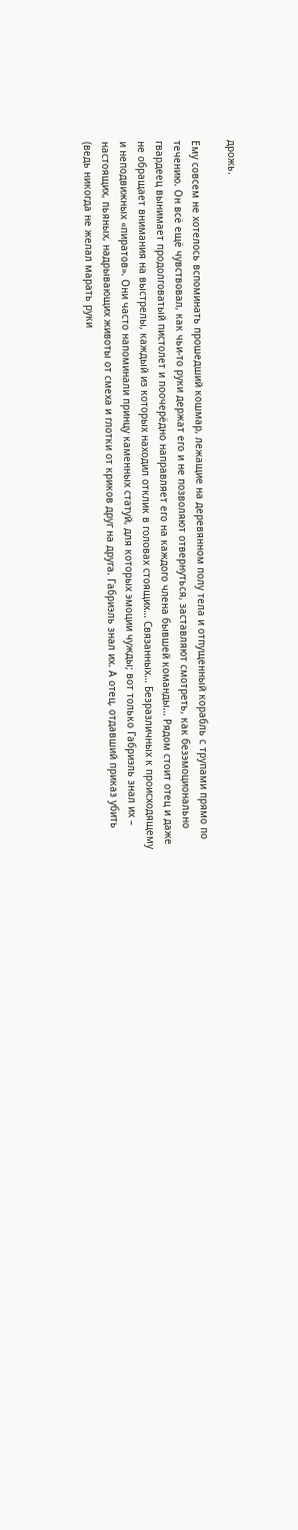дрожь.

Ему совсем не хотелось вспоминать прошедший кошмар, лежащие на деревянном полу тела и отпущенный корабль с трупами прямо по течению. Он всё ещё чувствовал, как чьи-то руки держат его и не позволяют отвернуться, заставляют смотреть, как безэмоционально гвардеец вынимает продолговатый пистолет и поочерёдно направляет его на каждого члена бывшей команды… Рядом стоит отец и даже не обращает внимания на выстрелы, каждый из которых находил отклик в головах стоящих… Связанных… Безразличных к происходящему и неподвижных «пиратов». Они часто напоминали принцу каменных статуй, для которых эмоции чужды; вот только Габриэль знал их – настоящих, пьяных, надрывающих животы от смеха и глотки от криков друг на друга. Габриэль знал их. А отец, отдавший приказ убить (ведь никогда не желал марать руки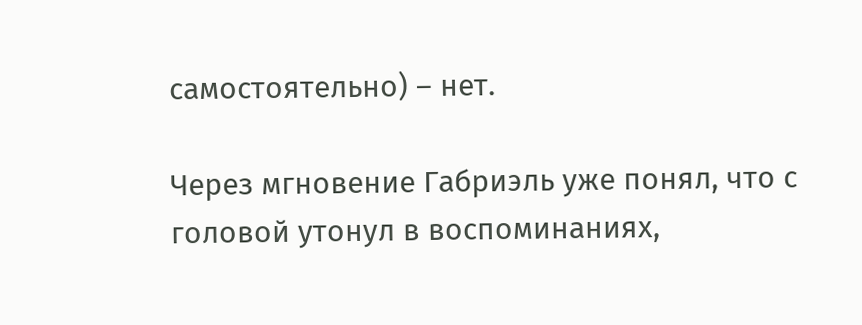самостоятельно) – нет.

Через мгновение Габриэль уже понял, что с головой утонул в воспоминаниях,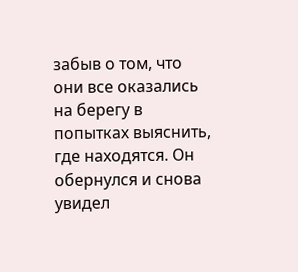забыв о том, что они все оказались на берегу в попытках выяснить, где находятся. Он обернулся и снова увидел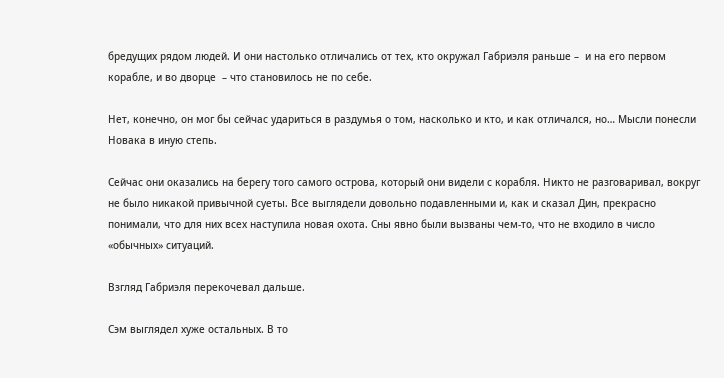бредущих рядом людей. И они настолько отличались от тех, кто окружал Габриэля раньше –  и на его первом корабле, и во дворце  – что становилось не по себе.

Нет, конечно, он мог бы сейчас удариться в раздумья о том, насколько и кто, и как отличался, но… Мысли понесли Новака в иную степь.

Сейчас они оказались на берегу того самого острова, который они видели с корабля. Никто не разговаривал, вокруг не было никакой привычной суеты. Все выглядели довольно подавленными и, как и сказал Дин, прекрасно понимали, что для них всех наступила новая охота. Сны явно были вызваны чем-то, что не входило в число «обычных» ситуаций.

Взгляд Габриэля перекочевал дальше.

Сэм выглядел хуже остальных. В то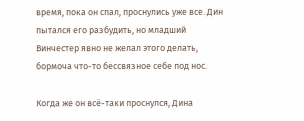время, пока он спал, проснулись уже все. Дин пытался его разбудить, но младший Винчестер явно не желал этого делать, бормоча что-то бессвязное себе под нос.

Когда же он всё-таки проснулся, Дина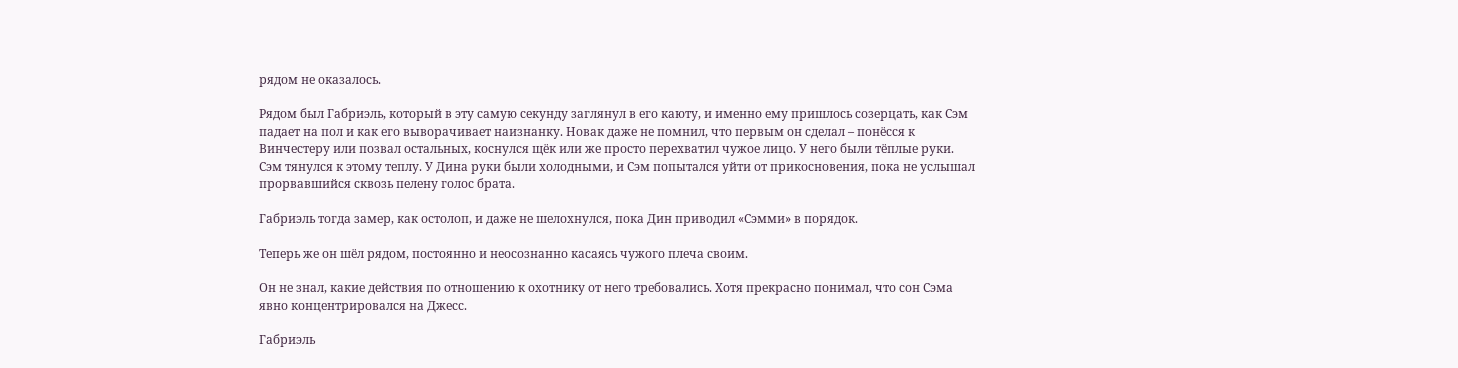рядом не оказалось.

Рядом был Габриэль, который в эту самую секунду заглянул в его каюту, и именно ему пришлось созерцать, как Сэм падает на пол и как его выворачивает наизнанку. Новак даже не помнил, что первым он сделал – понёсся к Винчестеру или позвал остальных, коснулся щёк или же просто перехватил чужое лицо. У него были тёплые руки. Сэм тянулся к этому теплу. У Дина руки были холодными, и Сэм попытался уйти от прикосновения, пока не услышал прорвавшийся сквозь пелену голос брата.

Габриэль тогда замер, как остолоп, и даже не шелохнулся, пока Дин приводил «Сэмми» в порядок.

Теперь же он шёл рядом, постоянно и неосознанно касаясь чужого плеча своим.

Он не знал, какие действия по отношению к охотнику от него требовались. Хотя прекрасно понимал, что сон Сэма явно концентрировался на Джесс.

Габриэль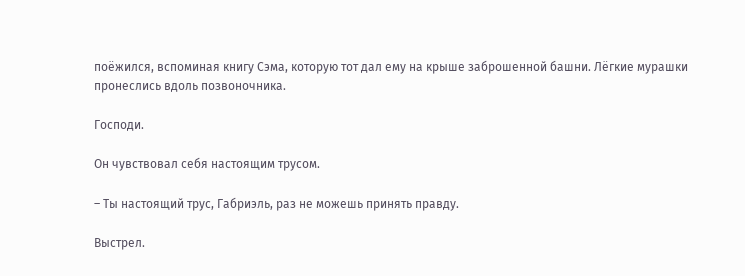поёжился, вспоминая книгу Сэма, которую тот дал ему на крыше заброшенной башни. Лёгкие мурашки пронеслись вдоль позвоночника.

Господи.

Он чувствовал себя настоящим трусом.

– Ты настоящий трус, Габриэль, раз не можешь принять правду.

Выстрел.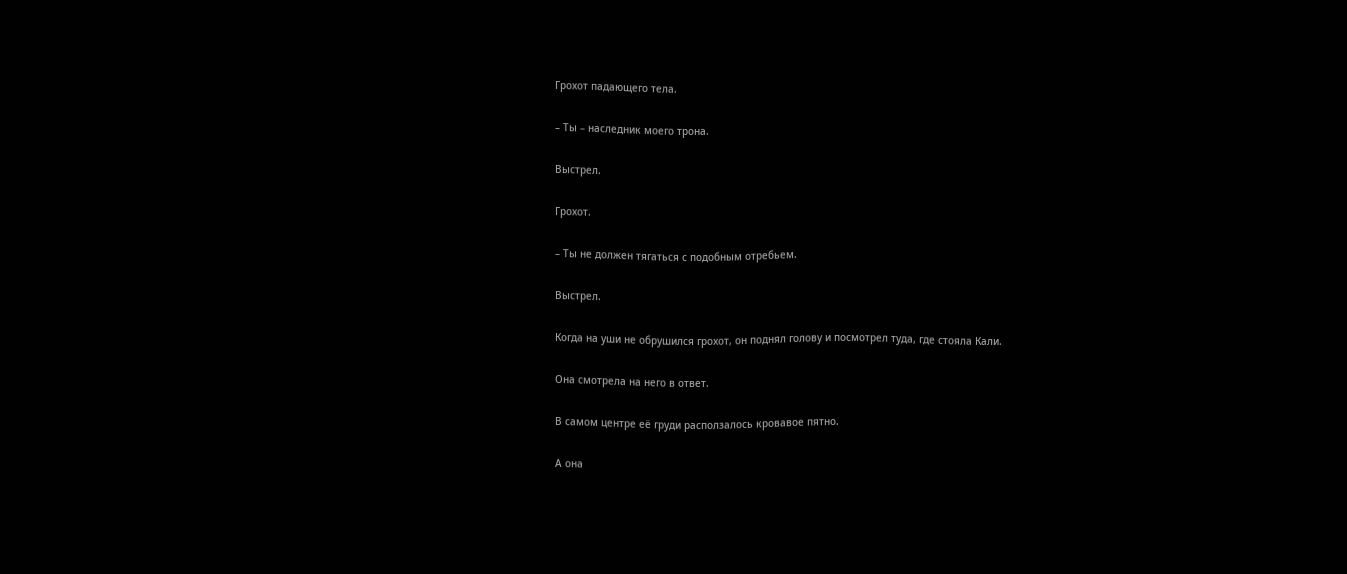Грохот падающего тела.

– Ты – наследник моего трона.

Выстрел.

Грохот.

– Ты не должен тягаться с подобным отребьем.

Выстрел.

Когда на уши не обрушился грохот, он поднял голову и посмотрел туда, где стояла Кали.

Она смотрела на него в ответ.

В самом центре её груди расползалось кровавое пятно.

А она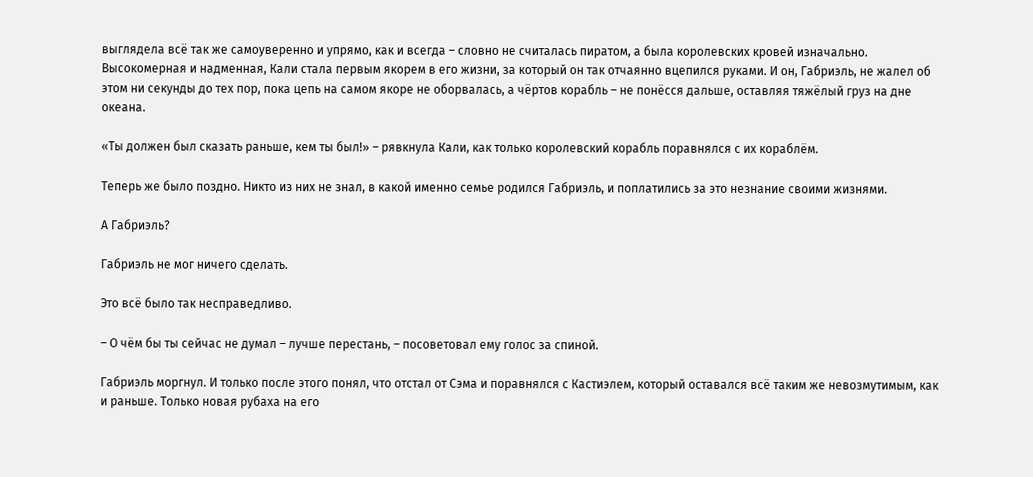выглядела всё так же самоуверенно и упрямо, как и всегда – словно не считалась пиратом, а была королевских кровей изначально. Высокомерная и надменная, Кали стала первым якорем в его жизни, за который он так отчаянно вцепился руками. И он, Габриэль, не жалел об этом ни секунды до тех пор, пока цепь на самом якоре не оборвалась, а чёртов корабль – не понёсся дальше, оставляя тяжёлый груз на дне океана.

«Ты должен был сказать раньше, кем ты был!» – рявкнула Кали, как только королевский корабль поравнялся с их кораблём.

Теперь же было поздно. Никто из них не знал, в какой именно семье родился Габриэль, и поплатились за это незнание своими жизнями.

А Габриэль?

Габриэль не мог ничего сделать.

Это всё было так несправедливо.

– О чём бы ты сейчас не думал – лучше перестань, – посоветовал ему голос за спиной.

Габриэль моргнул. И только после этого понял, что отстал от Сэма и поравнялся с Кастиэлем, который оставался всё таким же невозмутимым, как и раньше. Только новая рубаха на его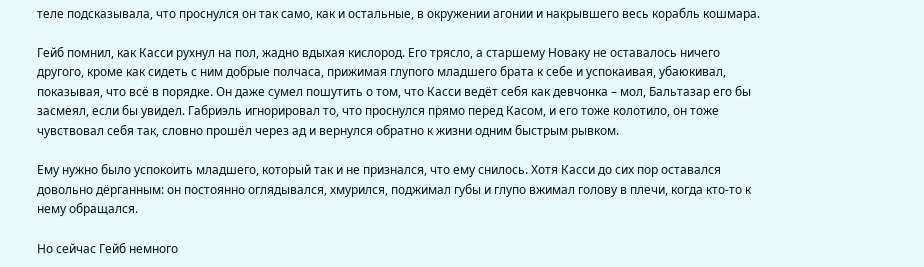теле подсказывала, что проснулся он так само, как и остальные, в окружении агонии и накрывшего весь корабль кошмара.

Гейб помнил, как Касси рухнул на пол, жадно вдыхая кислород. Его трясло, а старшему Новаку не оставалось ничего другого, кроме как сидеть с ним добрые полчаса, прижимая глупого младшего брата к себе и успокаивая, убаюкивал, показывая, что всё в порядке. Он даже сумел пошутить о том, что Касси ведёт себя как девчонка – мол, Бальтазар его бы засмеял, если бы увидел. Габриэль игнорировал то, что проснулся прямо перед Касом, и его тоже колотило, он тоже чувствовал себя так, словно прошёл через ад и вернулся обратно к жизни одним быстрым рывком.

Ему нужно было успокоить младшего, который так и не признался, что ему снилось. Хотя Касси до сих пор оставался довольно дёрганным: он постоянно оглядывался, хмурился, поджимал губы и глупо вжимал голову в плечи, когда кто-то к нему обращался.

Но сейчас Гейб немного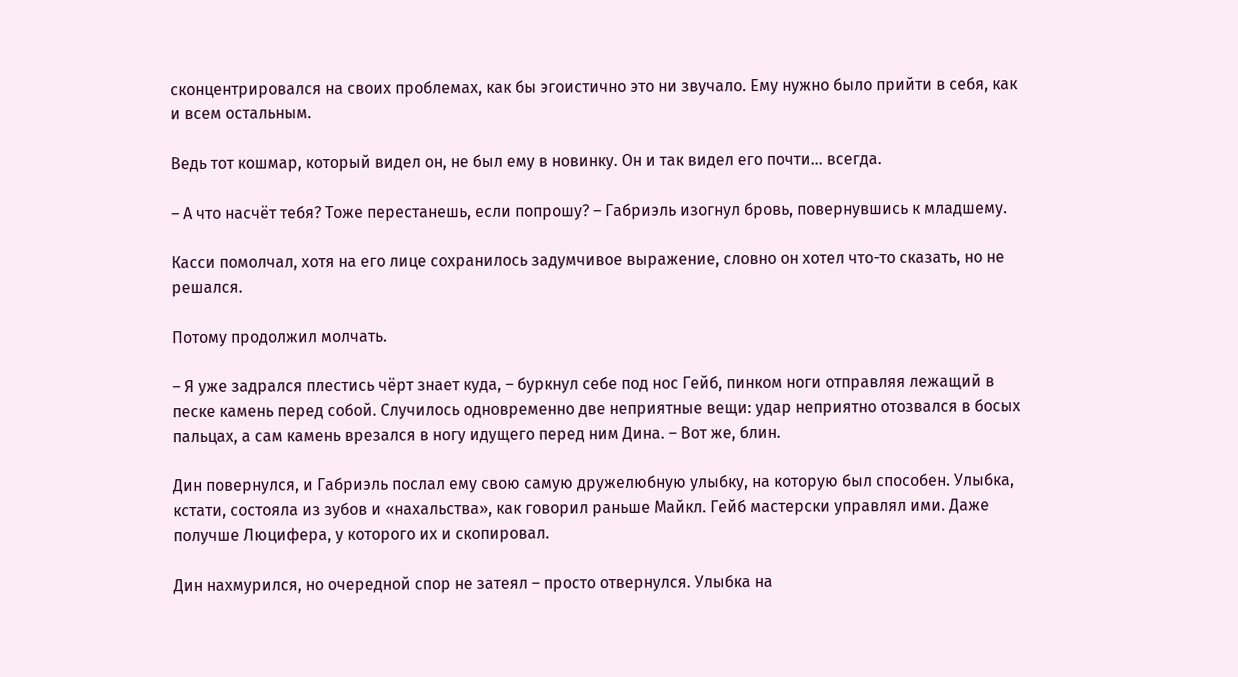сконцентрировался на своих проблемах, как бы эгоистично это ни звучало. Ему нужно было прийти в себя, как и всем остальным.

Ведь тот кошмар, который видел он, не был ему в новинку. Он и так видел его почти… всегда.

– А что насчёт тебя? Тоже перестанешь, если попрошу? – Габриэль изогнул бровь, повернувшись к младшему.

Касси помолчал, хотя на его лице сохранилось задумчивое выражение, словно он хотел что-то сказать, но не решался.

Потому продолжил молчать.

– Я уже задрался плестись чёрт знает куда, – буркнул себе под нос Гейб, пинком ноги отправляя лежащий в песке камень перед собой. Случилось одновременно две неприятные вещи: удар неприятно отозвался в босых пальцах, а сам камень врезался в ногу идущего перед ним Дина. – Вот же, блин.

Дин повернулся, и Габриэль послал ему свою самую дружелюбную улыбку, на которую был способен. Улыбка, кстати, состояла из зубов и «нахальства», как говорил раньше Майкл. Гейб мастерски управлял ими. Даже получше Люцифера, у которого их и скопировал.

Дин нахмурился, но очередной спор не затеял – просто отвернулся. Улыбка на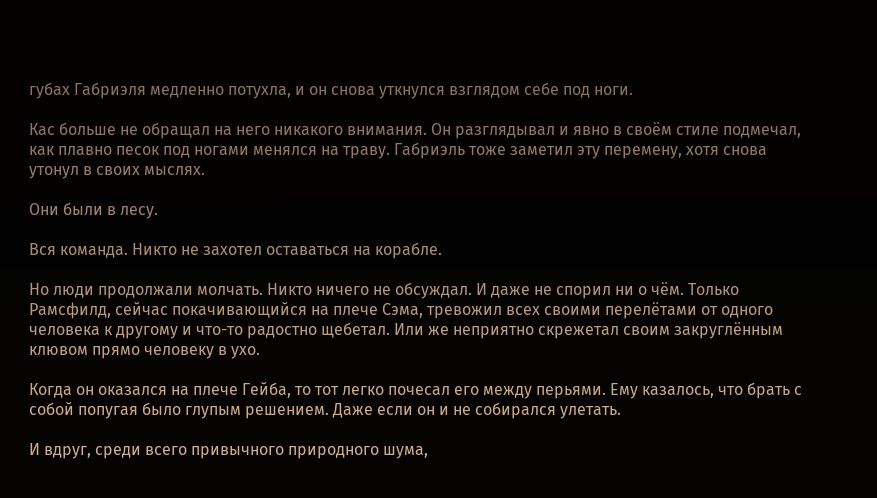губах Габриэля медленно потухла, и он снова уткнулся взглядом себе под ноги.

Кас больше не обращал на него никакого внимания. Он разглядывал и явно в своём стиле подмечал, как плавно песок под ногами менялся на траву. Габриэль тоже заметил эту перемену, хотя снова утонул в своих мыслях.

Они были в лесу.

Вся команда. Никто не захотел оставаться на корабле.

Но люди продолжали молчать. Никто ничего не обсуждал. И даже не спорил ни о чём. Только Рамсфилд, сейчас покачивающийся на плече Сэма, тревожил всех своими перелётами от одного человека к другому и что-то радостно щебетал. Или же неприятно скрежетал своим закруглённым клювом прямо человеку в ухо.

Когда он оказался на плече Гейба, то тот легко почесал его между перьями. Ему казалось, что брать с собой попугая было глупым решением. Даже если он и не собирался улетать.

И вдруг, среди всего привычного природного шума,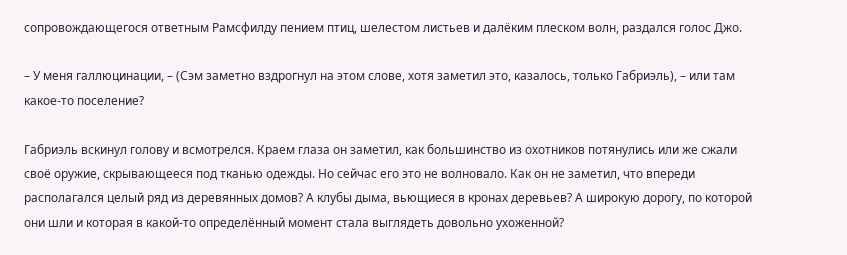сопровождающегося ответным Рамсфилду пением птиц, шелестом листьев и далёким плеском волн, раздался голос Джо.

– У меня галлюцинации, – (Сэм заметно вздрогнул на этом слове, хотя заметил это, казалось, только Габриэль), – или там какое-то поселение?

Габриэль вскинул голову и всмотрелся. Краем глаза он заметил, как большинство из охотников потянулись или же сжали своё оружие, скрывающееся под тканью одежды. Но сейчас его это не волновало. Как он не заметил, что впереди располагался целый ряд из деревянных домов? А клубы дыма, вьющиеся в кронах деревьев? А широкую дорогу, по которой они шли и которая в какой-то определённый момент стала выглядеть довольно ухоженной?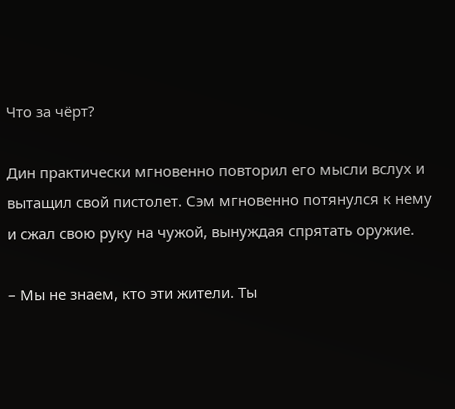Что за чёрт?

Дин практически мгновенно повторил его мысли вслух и вытащил свой пистолет. Сэм мгновенно потянулся к нему и сжал свою руку на чужой, вынуждая спрятать оружие.

– Мы не знаем, кто эти жители. Ты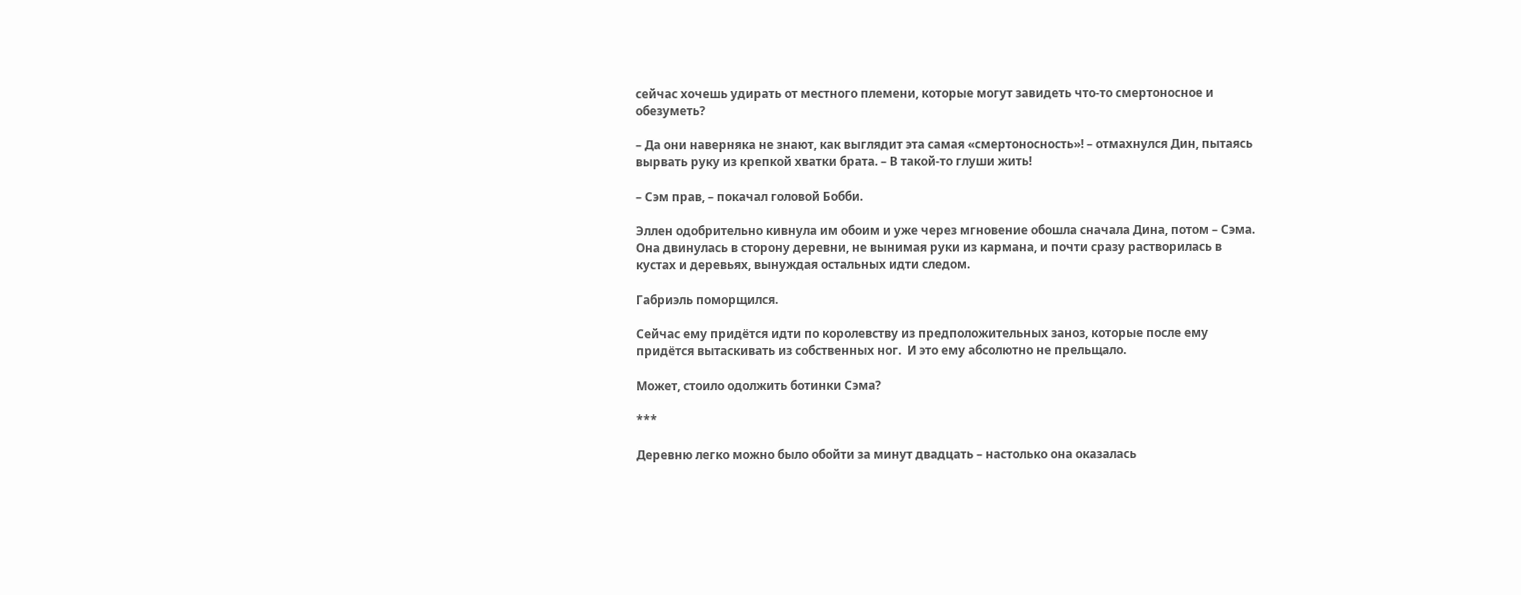сейчас хочешь удирать от местного племени, которые могут завидеть что-то смертоносное и обезуметь?

– Да они наверняка не знают, как выглядит эта самая «смертоносность»! – отмахнулся Дин, пытаясь вырвать руку из крепкой хватки брата. – В такой-то глуши жить!

– Сэм прав, – покачал головой Бобби.

Эллен одобрительно кивнула им обоим и уже через мгновение обошла сначала Дина, потом – Сэма. Она двинулась в сторону деревни, не вынимая руки из кармана, и почти сразу растворилась в кустах и деревьях, вынуждая остальных идти следом.

Габриэль поморщился.

Сейчас ему придётся идти по королевству из предположительных заноз, которые после ему придётся вытаскивать из собственных ног.  И это ему абсолютно не прельщало.

Может, стоило одолжить ботинки Сэма?

***

Деревню легко можно было обойти за минут двадцать – настолько она оказалась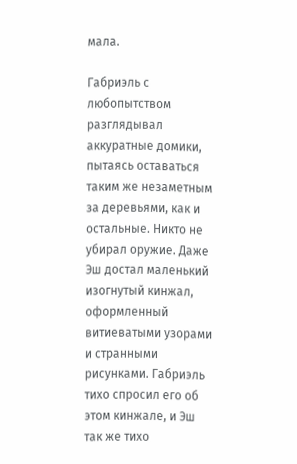мала.

Габриэль с любопытством разглядывал аккуратные домики, пытаясь оставаться таким же незаметным за деревьями, как и остальные. Никто не убирал оружие. Даже Эш достал маленький изогнутый кинжал, оформленный витиеватыми узорами и странными рисунками. Габриэль тихо спросил его об этом кинжале, и Эш так же тихо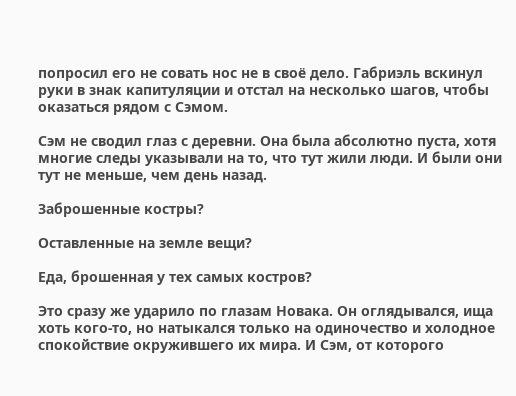попросил его не совать нос не в своё дело. Габриэль вскинул руки в знак капитуляции и отстал на несколько шагов, чтобы оказаться рядом с Сэмом.

Сэм не сводил глаз с деревни. Она была абсолютно пуста, хотя многие следы указывали на то, что тут жили люди. И были они тут не меньше, чем день назад.

Заброшенные костры?

Оставленные на земле вещи?

Еда, брошенная у тех самых костров?

Это сразу же ударило по глазам Новака. Он оглядывался, ища хоть кого-то, но натыкался только на одиночество и холодное спокойствие окружившего их мира. И Сэм, от которого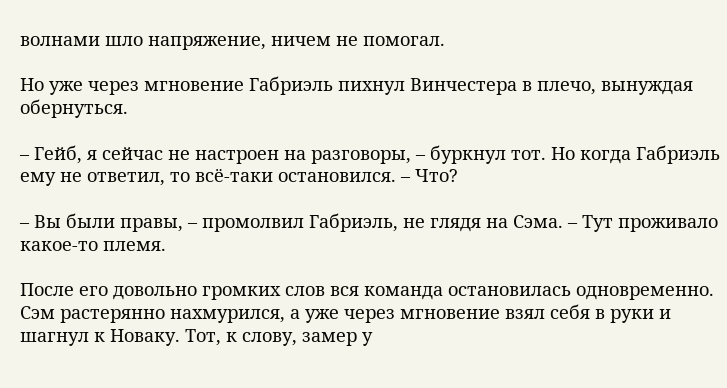волнами шло напряжение, ничем не помогал.

Но уже через мгновение Габриэль пихнул Винчестера в плечо, вынуждая обернуться.

– Гейб, я сейчас не настроен на разговоры, – буркнул тот. Но когда Габриэль ему не ответил, то всё-таки остановился. – Что?

– Вы были правы, – промолвил Габриэль, не глядя на Сэма. – Тут проживало какое-то племя.

После его довольно громких слов вся команда остановилась одновременно. Сэм растерянно нахмурился, а уже через мгновение взял себя в руки и шагнул к Новаку. Тот, к слову, замер у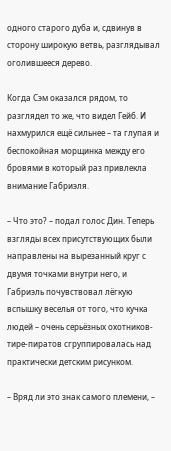одного старого дуба и, сдвинув в сторону широкую ветвь, разглядывал оголившееся дерево.

Когда Сэм оказался рядом, то разглядел то же, что видел Гейб. И нахмурился ещё сильнее – та глупая и беспокойная морщинка между его бровями в который раз привлекла внимание Габриэля.

– Что это? – подал голос Дин. Теперь взгляды всех присутствующих были направлены на вырезанный круг с двумя точками внутри него, и Габриэль почувствовал лёгкую вспышку веселья от того, что кучка людей – очень серьёзных охотников-тире-пиратов сгруппировалась над практически детским рисунком.

– Вряд ли это знак самого племени, –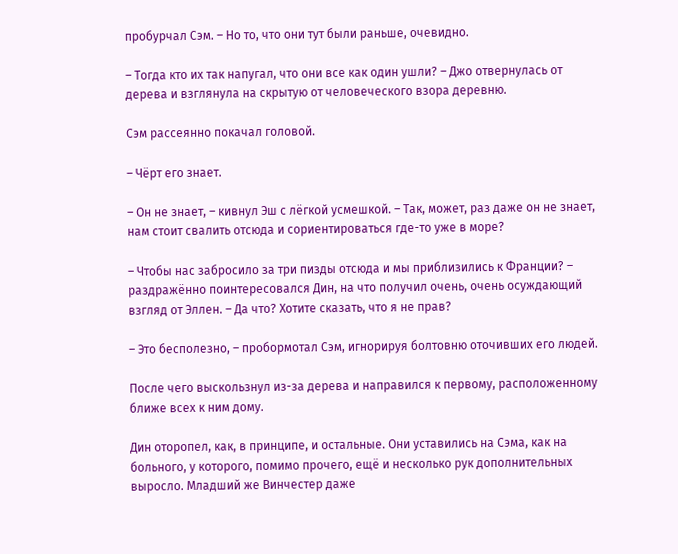пробурчал Сэм. – Но то, что они тут были раньше, очевидно.

– Тогда кто их так напугал, что они все как один ушли? – Джо отвернулась от дерева и взглянула на скрытую от человеческого взора деревню.

Сэм рассеянно покачал головой.

– Чёрт его знает.

– Он не знает, – кивнул Эш с лёгкой усмешкой. – Так, может, раз даже он не знает, нам стоит свалить отсюда и сориентироваться где-то уже в море?

– Чтобы нас забросило за три пизды отсюда и мы приблизились к Франции? – раздражённо поинтересовался Дин, на что получил очень, очень осуждающий взгляд от Эллен. – Да что? Хотите сказать, что я не прав?

– Это бесполезно, – пробормотал Сэм, игнорируя болтовню оточивших его людей.

После чего выскользнул из-за дерева и направился к первому, расположенному ближе всех к ним дому.

Дин оторопел, как, в принципе, и остальные. Они уставились на Сэма, как на больного, у которого, помимо прочего, ещё и несколько рук дополнительных выросло. Младший же Винчестер даже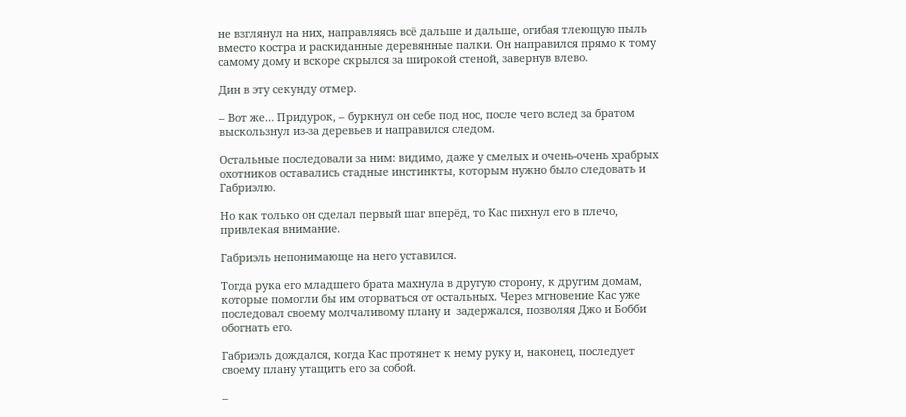не взглянул на них, направляясь всё дальше и дальше, огибая тлеющую пыль вместо костра и раскиданные деревянные палки. Он направился прямо к тому самому дому и вскоре скрылся за широкой стеной, завернув влево.

Дин в эту секунду отмер.

– Вот же… Придурок, – буркнул он себе под нос, после чего вслед за братом выскользнул из-за деревьев и направился следом.

Остальные последовали за ним: видимо, даже у смелых и очень-очень храбрых охотников оставались стадные инстинкты, которым нужно было следовать и Габриэлю.

Но как только он сделал первый шаг вперёд, то Кас пихнул его в плечо, привлекая внимание.

Габриэль непонимающе на него уставился.

Тогда рука его младшего брата махнула в другую сторону, к другим домам, которые помогли бы им оторваться от остальных. Через мгновение Кас уже последовал своему молчаливому плану и  задержался, позволяя Джо и Бобби обогнать его.

Габриэль дождался, когда Кас протянет к нему руку и, наконец, последует своему плану утащить его за собой.

–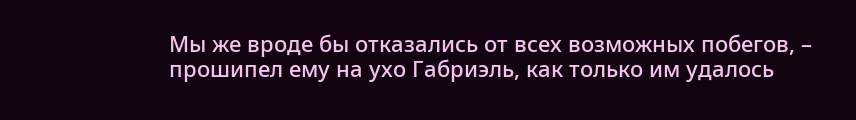Мы же вроде бы отказались от всех возможных побегов, – прошипел ему на ухо Габриэль, как только им удалось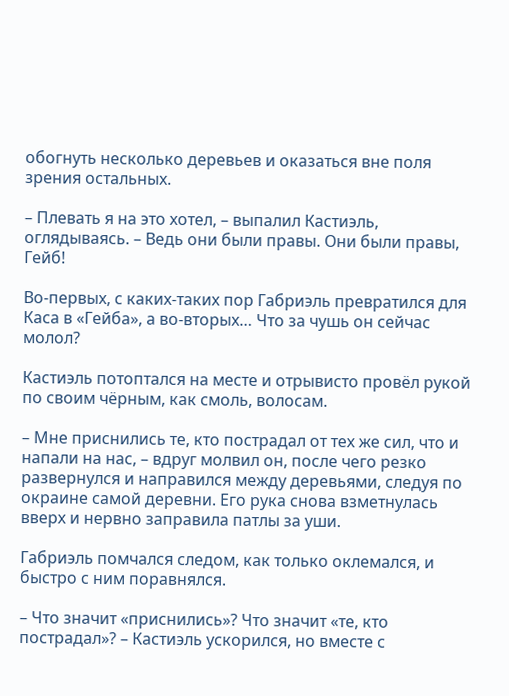обогнуть несколько деревьев и оказаться вне поля зрения остальных.

– Плевать я на это хотел, – выпалил Кастиэль, оглядываясь. – Ведь они были правы. Они были правы, Гейб!

Во-первых, с каких-таких пор Габриэль превратился для Каса в «Гейба», а во-вторых… Что за чушь он сейчас молол?

Кастиэль потоптался на месте и отрывисто провёл рукой по своим чёрным, как смоль, волосам.

– Мне приснились те, кто пострадал от тех же сил, что и напали на нас, – вдруг молвил он, после чего резко развернулся и направился между деревьями, следуя по окраине самой деревни. Его рука снова взметнулась вверх и нервно заправила патлы за уши.

Габриэль помчался следом, как только оклемался, и быстро с ним поравнялся.

– Что значит «приснились»? Что значит «те, кто пострадал»? – Кастиэль ускорился, но вместе с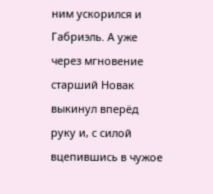ним ускорился и Габриэль. А уже через мгновение старший Новак выкинул вперёд руку и, с силой вцепившись в чужое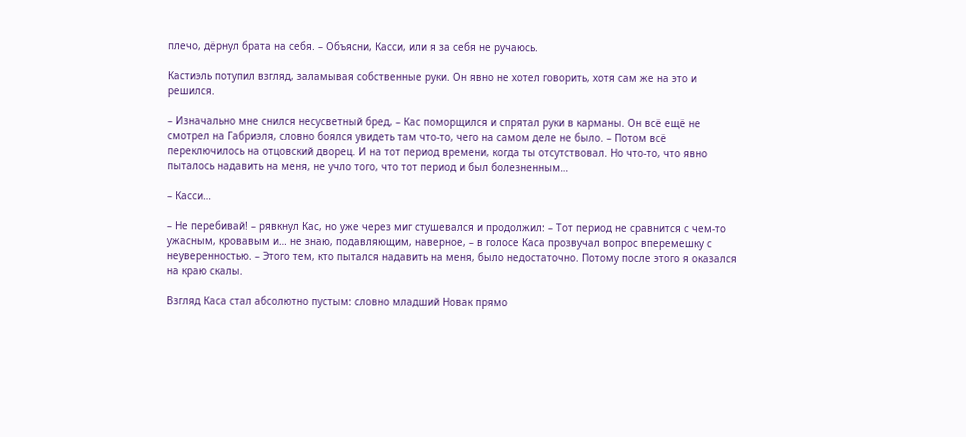плечо, дёрнул брата на себя. – Объясни, Касси, или я за себя не ручаюсь.

Кастиэль потупил взгляд, заламывая собственные руки. Он явно не хотел говорить, хотя сам же на это и решился.

– Изначально мне снился несусветный бред, – Кас поморщился и спрятал руки в карманы. Он всё ещё не смотрел на Габриэля, словно боялся увидеть там что-то, чего на самом деле не было. – Потом всё переключилось на отцовский дворец. И на тот период времени, когда ты отсутствовал. Но что-то, что явно пыталось надавить на меня, не учло того, что тот период и был болезненным…

– Касси…

– Не перебивай! – рявкнул Кас, но уже через миг стушевался и продолжил: – Тот период не сравнится с чем-то ужасным, кровавым и… не знаю, подавляющим, наверное, – в голосе Каса прозвучал вопрос вперемешку с неуверенностью. – Этого тем, кто пытался надавить на меня, было недостаточно. Потому после этого я оказался на краю скалы.

Взгляд Каса стал абсолютно пустым: словно младший Новак прямо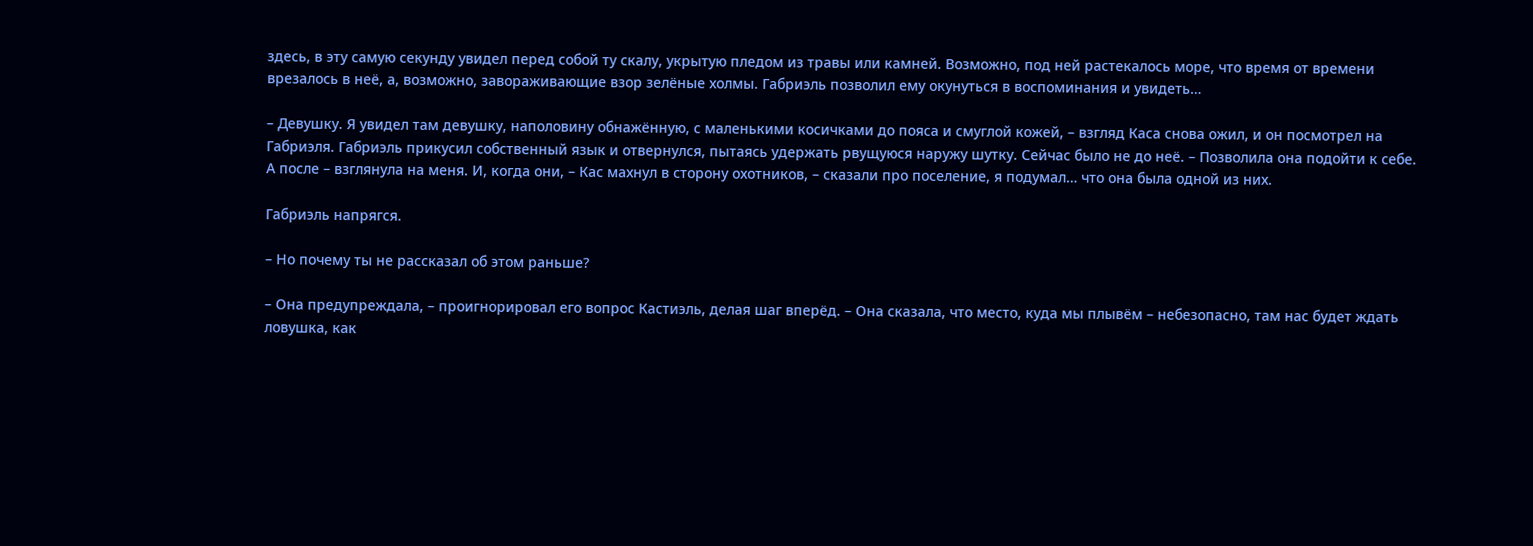здесь, в эту самую секунду увидел перед собой ту скалу, укрытую пледом из травы или камней. Возможно, под ней растекалось море, что время от времени врезалось в неё, а, возможно, завораживающие взор зелёные холмы. Габриэль позволил ему окунуться в воспоминания и увидеть…

– Девушку. Я увидел там девушку, наполовину обнажённую, с маленькими косичками до пояса и смуглой кожей, – взгляд Каса снова ожил, и он посмотрел на Габриэля. Габриэль прикусил собственный язык и отвернулся, пытаясь удержать рвущуюся наружу шутку. Сейчас было не до неё. – Позволила она подойти к себе. А после – взглянула на меня. И, когда они, – Кас махнул в сторону охотников, – сказали про поселение, я подумал… что она была одной из них.

Габриэль напрягся.

– Но почему ты не рассказал об этом раньше?

– Она предупреждала, – проигнорировал его вопрос Кастиэль, делая шаг вперёд. – Она сказала, что место, куда мы плывём – небезопасно, там нас будет ждать ловушка, как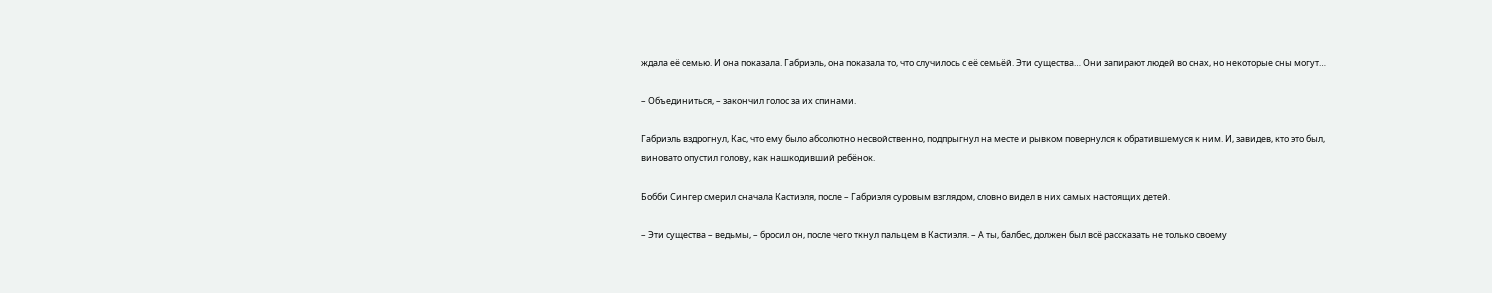ждала её семью. И она показала. Габриэль, она показала то, что случилось с её семьёй. Эти существа… Они запирают людей во снах, но некоторые сны могут…

– Объединиться, – закончил голос за их спинами.

Габриэль вздрогнул, Кас, что ему было абсолютно несвойственно, подпрыгнул на месте и рывком повернулся к обратившемуся к ним. И, завидев, кто это был, виновато опустил голову, как нашкодивший ребёнок.

Бобби Сингер смерил сначала Кастиэля, после – Габриэля суровым взглядом, словно видел в них самых настоящих детей.

– Эти существа – ведьмы, – бросил он, после чего ткнул пальцем в Кастиэля. – А ты, балбес, должен был всё рассказать не только своему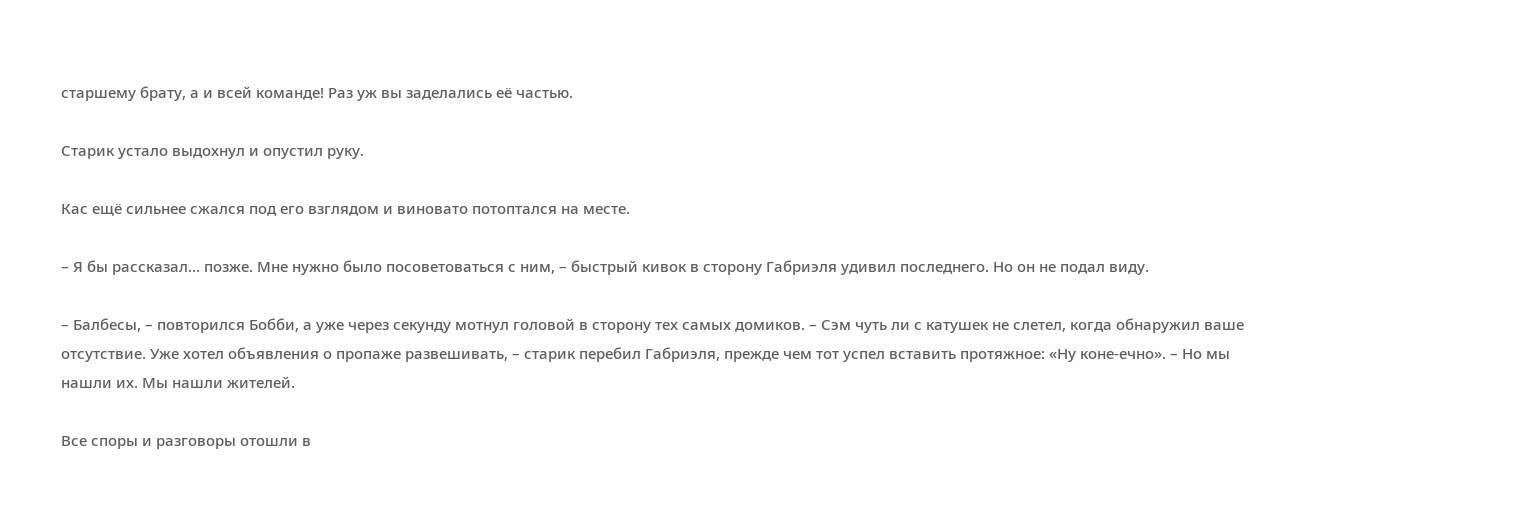старшему брату, а и всей команде! Раз уж вы заделались её частью.

Старик устало выдохнул и опустил руку.

Кас ещё сильнее сжался под его взглядом и виновато потоптался на месте.

– Я бы рассказал… позже. Мне нужно было посоветоваться с ним, – быстрый кивок в сторону Габриэля удивил последнего. Но он не подал виду.

– Балбесы, – повторился Бобби, а уже через секунду мотнул головой в сторону тех самых домиков. – Сэм чуть ли с катушек не слетел, когда обнаружил ваше отсутствие. Уже хотел объявления о пропаже развешивать, – старик перебил Габриэля, прежде чем тот успел вставить протяжное: «Ну коне-ечно». – Но мы нашли их. Мы нашли жителей.

Все споры и разговоры отошли в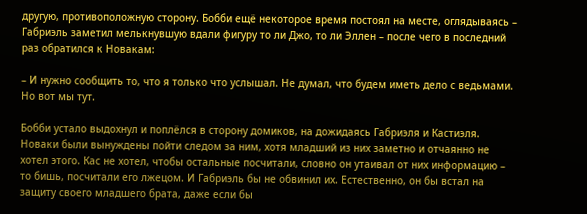другую, противоположную сторону. Бобби ещё некоторое время постоял на месте, оглядываясь – Габриэль заметил мелькнувшую вдали фигуру то ли Джо, то ли Эллен – после чего в последний раз обратился к Новакам:

– И нужно сообщить то, что я только что услышал. Не думал, что будем иметь дело с ведьмами. Но вот мы тут.

Бобби устало выдохнул и поплёлся в сторону домиков, на дожидаясь Габриэля и Кастиэля. Новаки были вынуждены пойти следом за ним, хотя младший из них заметно и отчаянно не хотел этого. Кас не хотел, чтобы остальные посчитали, словно он утаивал от них информацию – то бишь, посчитали его лжецом. И Габриэль бы не обвинил их. Естественно, он бы встал на защиту своего младшего брата, даже если бы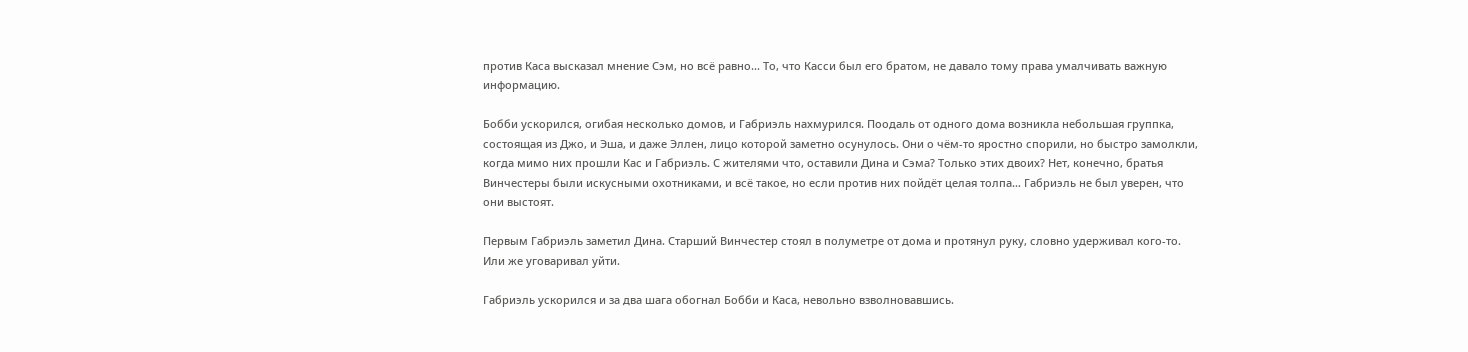против Каса высказал мнение Сэм, но всё равно... То, что Касси был его братом, не давало тому права умалчивать важную информацию.

Бобби ускорился, огибая несколько домов, и Габриэль нахмурился. Поодаль от одного дома возникла небольшая группка, состоящая из Джо, и Эша, и даже Эллен, лицо которой заметно осунулось. Они о чём-то яростно спорили, но быстро замолкли, когда мимо них прошли Кас и Габриэль. С жителями что, оставили Дина и Сэма? Только этих двоих? Нет, конечно, братья Винчестеры были искусными охотниками, и всё такое, но если против них пойдёт целая толпа… Габриэль не был уверен, что они выстоят.

Первым Габриэль заметил Дина. Старший Винчестер стоял в полуметре от дома и протянул руку, словно удерживал кого-то. Или же уговаривал уйти.

Габриэль ускорился и за два шага обогнал Бобби и Каса, невольно взволновавшись.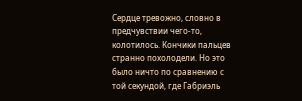Сердце тревожно, словно в предчувствии чего-то, колотилось. Кончики пальцев странно похолодели. Но это было ничто по сравнению с той секундой, где Габриэль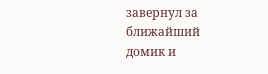завернул за ближайший домик и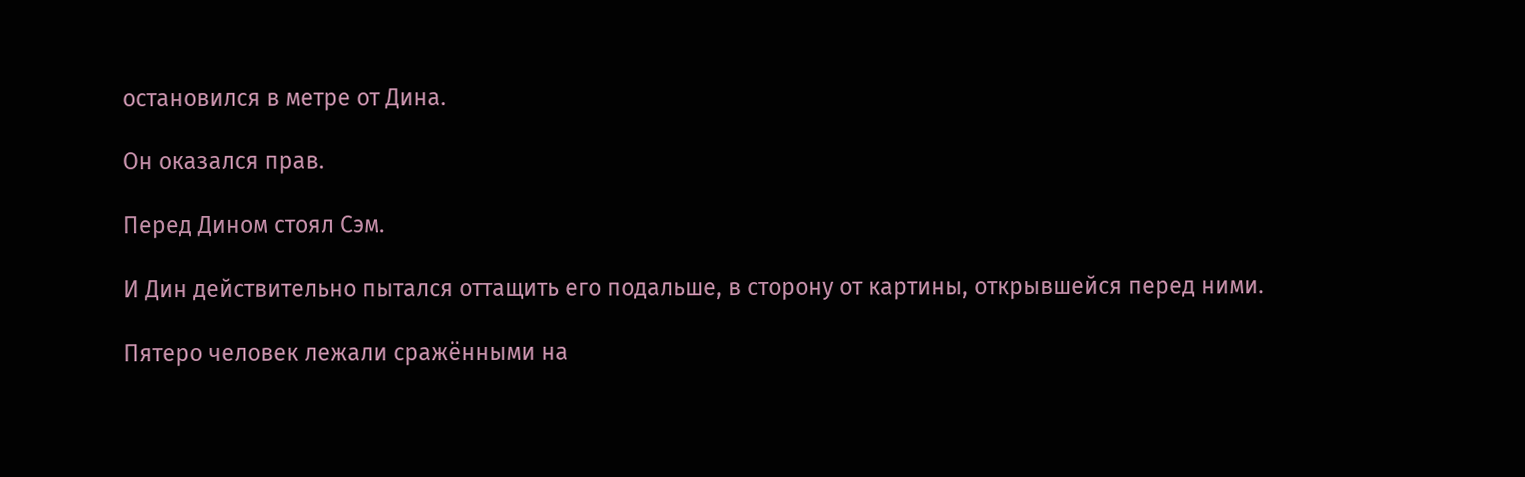остановился в метре от Дина.

Он оказался прав.

Перед Дином стоял Сэм.

И Дин действительно пытался оттащить его подальше, в сторону от картины, открывшейся перед ними.

Пятеро человек лежали сражёнными на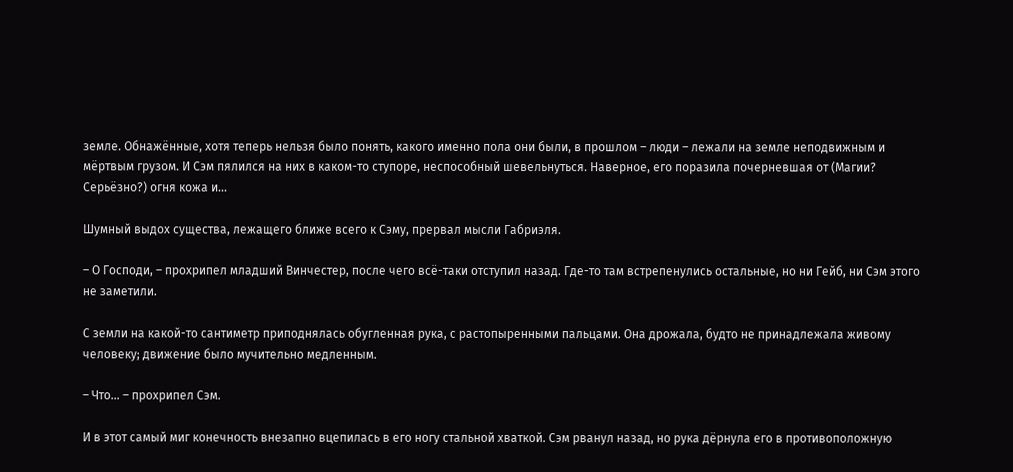земле. Обнажённые, хотя теперь нельзя было понять, какого именно пола они были, в прошлом – люди – лежали на земле неподвижным и мёртвым грузом. И Сэм пялился на них в каком-то ступоре, неспособный шевельнуться. Наверное, его поразила почерневшая от (Магии? Серьёзно?) огня кожа и…

Шумный выдох существа, лежащего ближе всего к Сэму, прервал мысли Габриэля.

– О Господи, – прохрипел младший Винчестер, после чего всё-таки отступил назад. Где-то там встрепенулись остальные, но ни Гейб, ни Сэм этого не заметили.

С земли на какой-то сантиметр приподнялась обугленная рука, с растопыренными пальцами. Она дрожала, будто не принадлежала живому человеку; движение было мучительно медленным.

– Что… – прохрипел Сэм.

И в этот самый миг конечность внезапно вцепилась в его ногу стальной хваткой. Сэм рванул назад, но рука дёрнула его в противоположную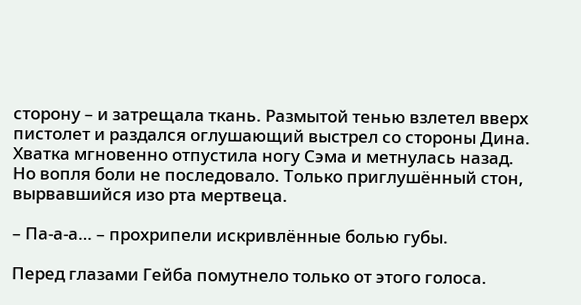сторону – и затрещала ткань. Размытой тенью взлетел вверх пистолет и раздался оглушающий выстрел со стороны Дина. Хватка мгновенно отпустила ногу Сэма и метнулась назад. Но вопля боли не последовало. Только приглушённый стон, вырвавшийся изо рта мертвеца.

– Па-а-а… – прохрипели искривлённые болью губы.

Перед глазами Гейба помутнело только от этого голоса.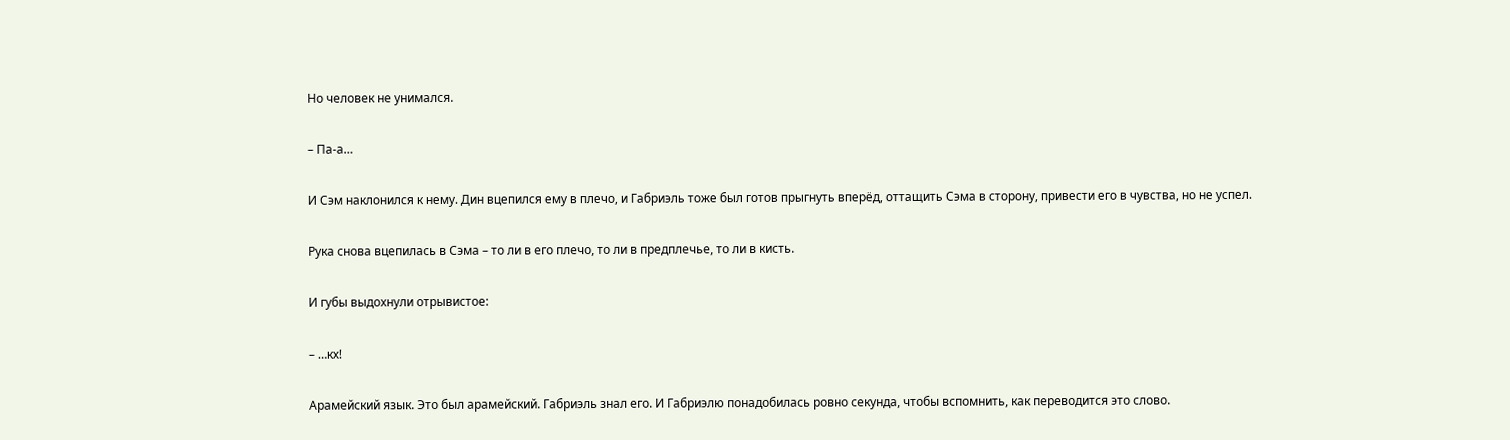Но человек не унимался.

– Па-а…

И Сэм наклонился к нему. Дин вцепился ему в плечо, и Габриэль тоже был готов прыгнуть вперёд, оттащить Сэма в сторону, привести его в чувства, но не успел.

Рука снова вцепилась в Сэма – то ли в его плечо, то ли в предплечье, то ли в кисть.

И губы выдохнули отрывистое:

– …кх!

Арамейский язык. Это был арамейский. Габриэль знал его. И Габриэлю понадобилась ровно секунда, чтобы вспомнить, как переводится это слово.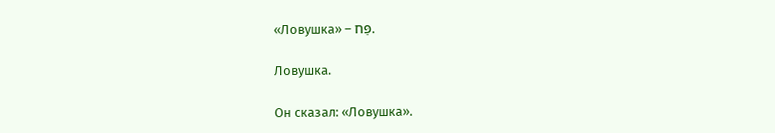«Ловушка» – פַּח.

Ловушка.

Он сказал: «Ловушка».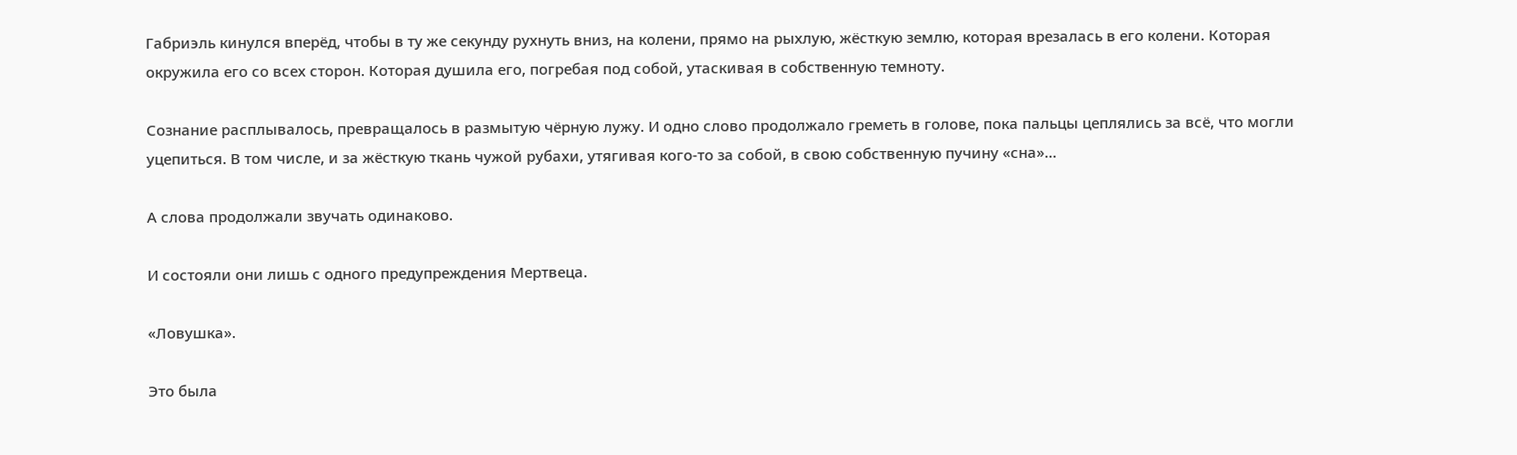Габриэль кинулся вперёд, чтобы в ту же секунду рухнуть вниз, на колени, прямо на рыхлую, жёсткую землю, которая врезалась в его колени. Которая окружила его со всех сторон. Которая душила его, погребая под собой, утаскивая в собственную темноту.

Сознание расплывалось, превращалось в размытую чёрную лужу. И одно слово продолжало греметь в голове, пока пальцы цеплялись за всё, что могли уцепиться. В том числе, и за жёсткую ткань чужой рубахи, утягивая кого-то за собой, в свою собственную пучину «сна»…

А слова продолжали звучать одинаково.

И состояли они лишь с одного предупреждения Мертвеца.

«Ловушка».

Это была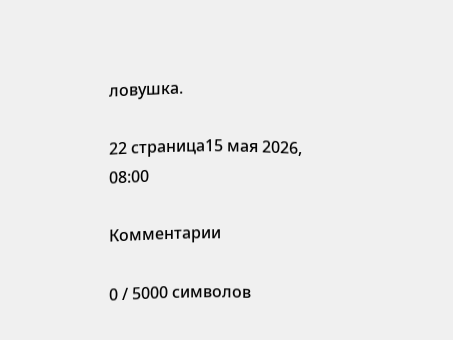ловушка.

22 страница15 мая 2026, 08:00

Комментарии

0 / 5000 символов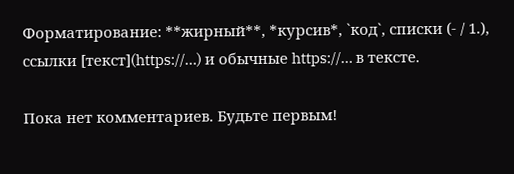Форматирование: **жирный**, *курсив*, `код`, списки (- / 1.), ссылки [текст](https://…) и обычные https://… в тексте.

Пока нет комментариев. Будьте первым!